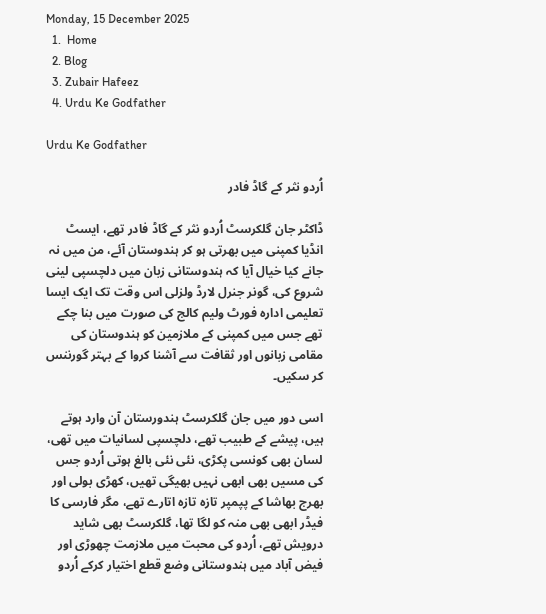Monday, 15 December 2025
  1.  Home
  2. Blog
  3. Zubair Hafeez
  4. Urdu Ke Godfather

Urdu Ke Godfather

اُردو نثر کے گاڈ فادر

ڈاکٹر جان گلکرسٹ اُردو نثر کے گاڈ فادر تھے، ایسٹ انڈیا کمپنی میں بھرتی ہو کر ہندوستان آئے، من میں نہ جانے کیا خیال آیا کہ ہندوستانی زبان میں دلچسپی لینی شروع کی، گونر جنرل لارڈ ولزلی اس وقت تک ایک ایسا تعلیمی ادارہ فورٹ ولیم کالج کی صورت میں بنا چکے تھے جس میں کمپنی کے ملازمین کو ہندوستان کی مقامی زبانوں اور ثقافت سے آشنا کروا کے بہتر گورننس کر سکیں۔

اسی دور میں جان گلکرسٹ ہندورستان آن وارد ہوتے ہیں، پیشے کے طبیب تھے، دلچسپی لسانیات میں تھی، لسان بھی کونسی پکڑی، نئی نئی بالغ ہوتی اُردو جس کی مسیں بھی ابھی نہیں بھیگی تھیں، کھڑی بولی اور بھرج بھاشا کے پپمپر تازہ تازہ اتارے تھے، مگر فارسی کا فیڈر ابھی بھی منہ کو لگا تھا، گلکرسٹ بھی شاید درویش تھے، اُردو کی محبت میں ملازمت چھوڑی اور فیض آباد میں ہندوستانی وضع قطع اختیار کرکے اُردو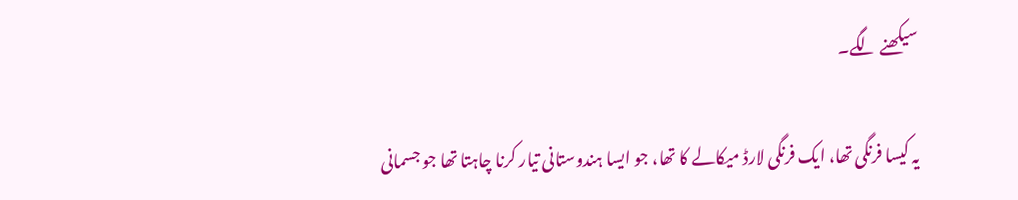سیکھنے لگے۔

یہ کیسا فرنگی تھا، ایک فرنگی لارڈ میکالے کا تھا، جو ایسا ہندوستانی تیار کرنا چاہتا تھا جو جسمانی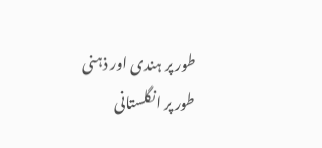طور پر ہندی اور ذہنی طور پر انگلستانی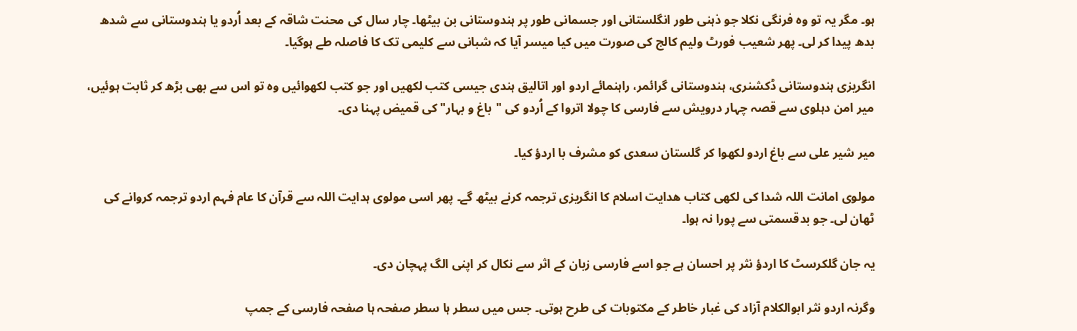ہو۔ مگر یہ تو وہ فرنگی نکلا جو ذہنی طور انگلستانی اور جسمانی طور پر ہندوستانی بن بیٹھا۔ چار سال کی محنت شاقہ کے بعد اُردو یا ہندوستانی سے شدھ بدھ پیدا کر لی۔ پھر شعیب فورٹ ولیم کالج کی صورت میں کیا میسر آیا کہ شبانی سے کلیمی تک کا فاصلہ طے ہوگیا۔

انگریزی ہندوستانی ڈکشنری، ہندوستانی گرائمر، راہنمائے اردو اور اتالیق ہندی جیسی کتب لکھیں اور جو کتب لکھوائیں وہ تو اس سے بھی بڑھ کر ثابت ہوئیں، میر امن دہلوی سے قصہ چہار درویش سے فارسی کا چولا اتروا کے اُردو کی "باغ و بہار" کی قمیض پہنا دی۔

میر شیر علی سے باغ اردو لکھوا کر گلستان سعدی کو مشرف با اردؤ کیا۔

مولوی امانت اللہ شدا کی لکھی کتاب ھدایت اسلام کا انگریزی ترجمہ کرنے بیٹھ گے۔ پھر اسی مولوی ہدایت اللہ سے قرآن کا عام فہم اردو ترجمہ کروانے کی ٹھان لی۔ جو بدقسمتی سے پورا نہ ہوا۔

یہ جان گلکرسٹ کا اردؤ نثر پر احسان ہے جو اسے فارسی زبان کے اثر سے نکال کر اپنی الگ پہچان دی۔

وگرنہ اردو نثر ابوالکلام آزاد کی غبار خاطر کے مکتوبات کی طرح ہوتی۔ جس میں سطر ہا سطر صفحہ ہا صفحہ فارسی کے جمپ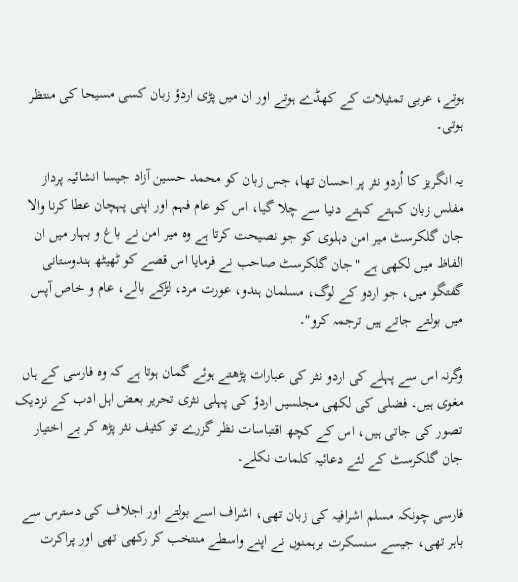ہوتے، عربی تمثیلات کے کھڈے ہوتے اور ان میں پڑی اردؤ زبان کسی مسیحا کی منتظر ہوتی۔

یہ انگریز کا اُردو نثر پر احسان تھا، جس زبان کو محمد حسین آزاد جیسا انشائیہ پرداز مفلس زبان کہتے کہتے دنیا سے چلا گیا، اس کو عام فہم اور اپنی پہچان عطا کرنا والا جان گلکرسٹ میر امن دہلوی کو جو نصیحت کرتا ہے وہ میر امن نے باغ و بہار میں ان الفاظ میں لکھی ہے "جان گلکرسٹ صاحب نے فرمایا اس قصے کو ٹھیٹھ ہندوستانی گفتگو میں، جو اردو کے لوگ، مسلمان ہندو، عورت مرد، لڑکے بالے، عام و خاص آپس میں بولتے جاتے ہیں ترجمہ کرو"۔

وگرنہ اس سے پہلے کی اردو نثر کی عبارات پڑھتے ہوئے گمان ہوتا ہے کہ وہ فارسی کے ہاں مغوی ہیں۔ فضلی کی لکھی مجلسیں اردؤ کی پہلی نثری تحریر بعض اہل ادب کے نزدیک تصور کی جاتی ہیں، اس کے کچھ اقتباسات نظر گزرے تو کثیف نثر پڑھ کر بے اختیار جان گلکرسٹ کے لئے دعائیہ کلمات نکلے۔

فارسی چونکہ مسلم اشرافیہ کی زبان تھی، اشراف اسے بولتے اور اجلاف کی دسترس سے باہر تھی، جیسے سنسکرت برہمنوں نے اپنے واسطے منتخب کر رکھی تھی اور پراکرت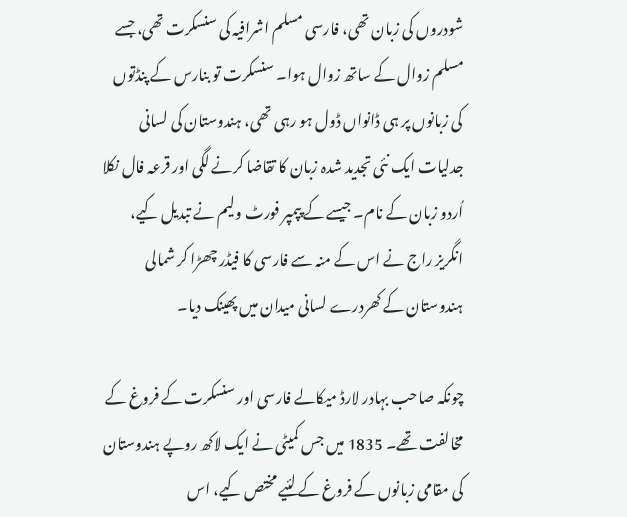شودروں کی زبان تھی، فارسی مسلم اشرافیہ کی سنسکرت تھی، جسے مسلم زوال کے ساتھ زوال ہوا۔ سنسکرت تو بنارس کے پنڈتوں کی زبانوں پر ہی ڈانواں ڈول ہو رہی تھی، ہندوستان کی لسانی جدلیات ایک نئی تجدید شدہ زبان کا تقاضا کرنے لگی اور قرعہ فال نکلا اُردو زبان کے نام۔ جیسے کے پپمپر فورٹ ولیم نے تبدیل کیے، انگریز راج نے اس کے منہ سے فارسی کا فیڈر چھڑا کر شمالی ہندوستان کے کھردرے لسانی میدان میں پھینک دیا۔

چونکہ صاحب بہادر لارڈ میکالے فارسی اور سنسکرت کے فروغ کے مخالفت تھے۔ 1835 میں جس کمیٹی نے ایک لاکھ روپے ہندوستان کی مقامی زبانوں کے فروغ کے لئیے مختص کیے، اس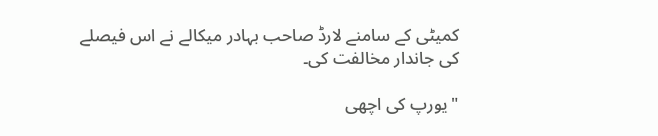کمیٹی کے سامنے لارڈ صاحب بہادر میکالے نے اس فیصلے کی جاندار مخالفت کی۔

"یورپ کی اچھی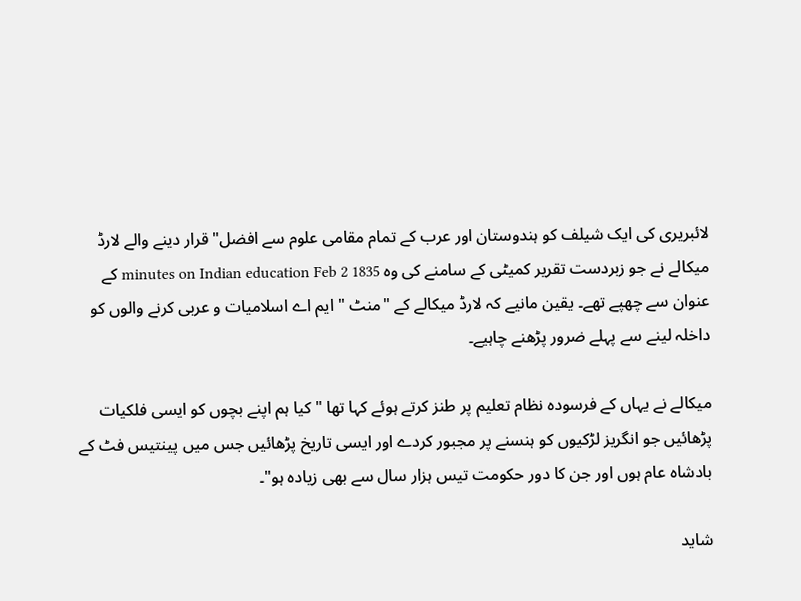لائبریری کی ایک شیلف کو ہندوستان اور عرب کے تمام مقامی علوم سے افضل" قرار دینے والے لارڈ میکالے نے جو زبردست تقریر کمیٹی کے سامنے کی وہ minutes on Indian education Feb 2 1835 کے عنوان سے چھپے تھے۔ یقین مانیے کہ لارڈ میکالے کے "منٹ " ایم اے اسلامیات و عربی کرنے والوں کو داخلہ لینے سے پہلے ضرور پڑھنے چاہیے۔

میکالے نے یہاں کے فرسودہ نظام تعلیم پر طنز کرتے ہوئے کہا تھا "کیا ہم اپنے بچوں کو ایسی فلکیات پڑھائیں جو انگریز لڑکیوں کو ہنسنے پر مجبور کردے اور ایسی تاریخ پڑھائیں جس میں پینتیس فٹ کے بادشاہ عام ہوں اور جن کا دور حکومت تیس ہزار سال سے بھی زیادہ ہو"۔

شاید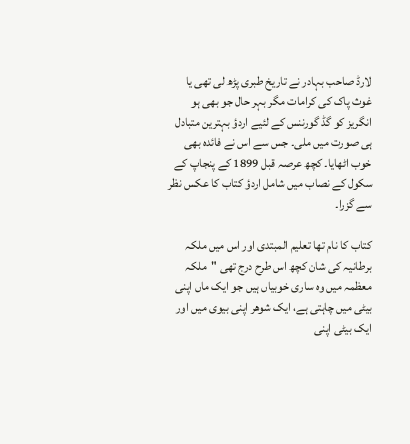لارڈ صاحب بہادر نے تاریخ طبری پڑھ لی تھی یا غوث پاک کی کرامات مگر بہر حال جو بھی ہو انگریز کو گڈ گورننس کے لئیے اردؤ بہترین متبادل ہی صورت میں ملی۔ جس سے اس نے فائدہ بھی خوب اٹھایا۔ کچھ عرصہ قبل 1899 کے پنجاپ کے سکول کے نصاب میں شامل اردؤ کتاب کا عکس نظر سے گزرا۔

کتاب کا نام تھا تعلیم المبتدی اور اس میں ملکہ برطانیہ کی شان کچھ اس طرح درج تھی "ملکہ معظمہ میں وہ ساری خوبیاں ہیں جو ایک ماں اپنی بیٹی میں چاہتی ہے، ایک شوھر اپنی بیوی میں اور ایک بیٹی اپنی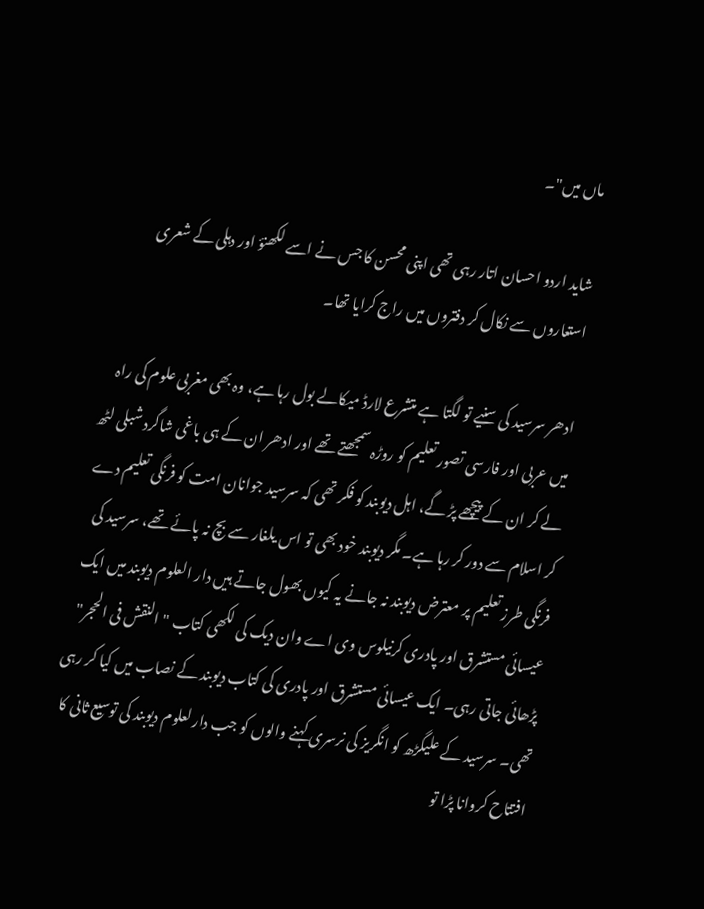ماں میں"۔

شاید اردو احسان اتار رہی تھی اپنی محسن کا جس نے اسے لکھنؤ اور دہلی کے شعری استعاروں سے نکال کر دفتروں میں راج کرایا تھا۔

ادھر سرسید کی سنیے تو لگتا ہے متشرع لارڈ میکالے بول رہا ہے، وہ بھی مغربی علوم کی راہ میں عربی اور فارسی تصور تعلیم کو روڑہ سمجھتے تھے اور ادھر ان کے ہی باغی شاگرد شبلی لٹھ لے کر ان کے پیچھے پڑ گے، اہل دیوبند کو فکر تھی کہ سرسید جوانان امت کو فرنگی تعلیم دے کر اسلام سے دور کر رہا ہے۔ مگر دیوبند خود بھی تو اس یلغار سے بچ نہ پائے تھے، سرسید کی فرنگی طرز تعلیم پر معترض دیوبند نہ جانے یہ کیوں بھول جاتے ہیں دار العلوم دیوبند میں ایک عیسائی مستشرق اور پادری کرنیلوس وی اے وان دیک کی لکھی کتاب "النقش فی الحجر" پڑھائی جاتی رہی۔ ایک عیسائی مستشرق اور پادری کی کتاب دیوبند کے نصاب میں کیا کر رہی تھی۔ سرسید کے علیگڑھ کو انگریز کی نرسری کہنے والوں کو جب دارلعلوم دیوبند کی توسیع ثانی کا افتتاح کروانا پڑا تو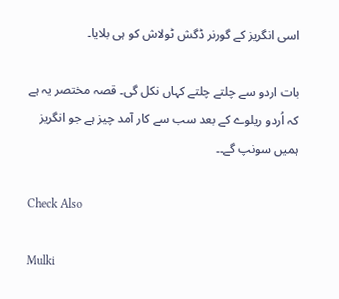اسی انگریز کے گورنر ڈگش ٹولاش کو ہی بلایا۔

بات اردو سے چلتے چلتے کہاں نکل گی۔ قصہ مختصر یہ ہے کہ اُردو ریلوے کے بعد سب سے کار آمد چیز ہے جو انگریز ہمیں سونپ گے۔۔

Check Also

Mulki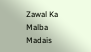Zawal Ka Malba Madais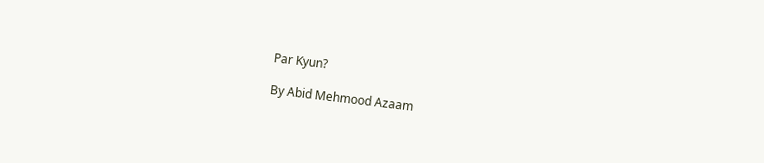Par Kyun?

By Abid Mehmood Azaam